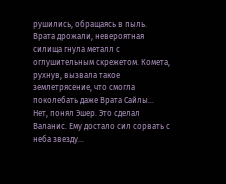рушились, обращаясь в пыль. Врата дрожали, невероятная силища гнула металл с оглушительным скрежетом. Комета, рухнув, вызвала такое землетрясение, что смогла поколебать даже Врата Сайлы…
Нет, понял Эшер. Это сделал Валанис. Ему достало сил сорвать с неба звезду…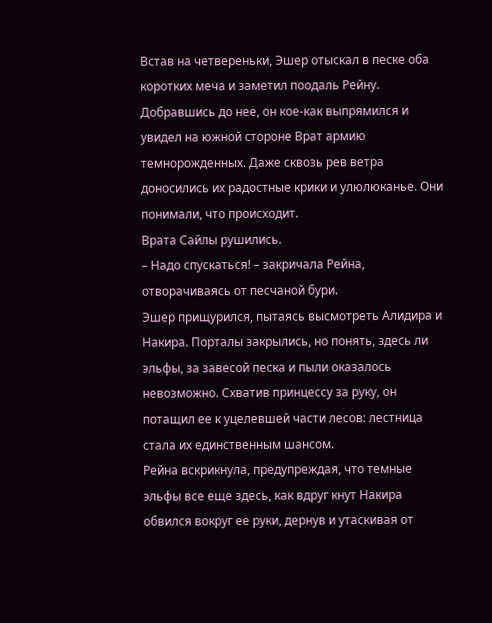Встав на четвереньки, Эшер отыскал в песке оба коротких меча и заметил поодаль Рейну. Добравшись до нее, он кое-как выпрямился и увидел на южной стороне Врат армию темнорожденных. Даже сквозь рев ветра доносились их радостные крики и улюлюканье. Они понимали, что происходит.
Врата Сайлы рушились.
– Надо спускаться! – закричала Рейна, отворачиваясь от песчаной бури.
Эшер прищурился, пытаясь высмотреть Алидира и Накира. Порталы закрылись, но понять, здесь ли эльфы, за завесой песка и пыли оказалось невозможно. Схватив принцессу за руку, он потащил ее к уцелевшей части лесов: лестница стала их единственным шансом.
Рейна вскрикнула, предупреждая, что темные эльфы все еще здесь, как вдруг кнут Накира обвился вокруг ее руки, дернув и утаскивая от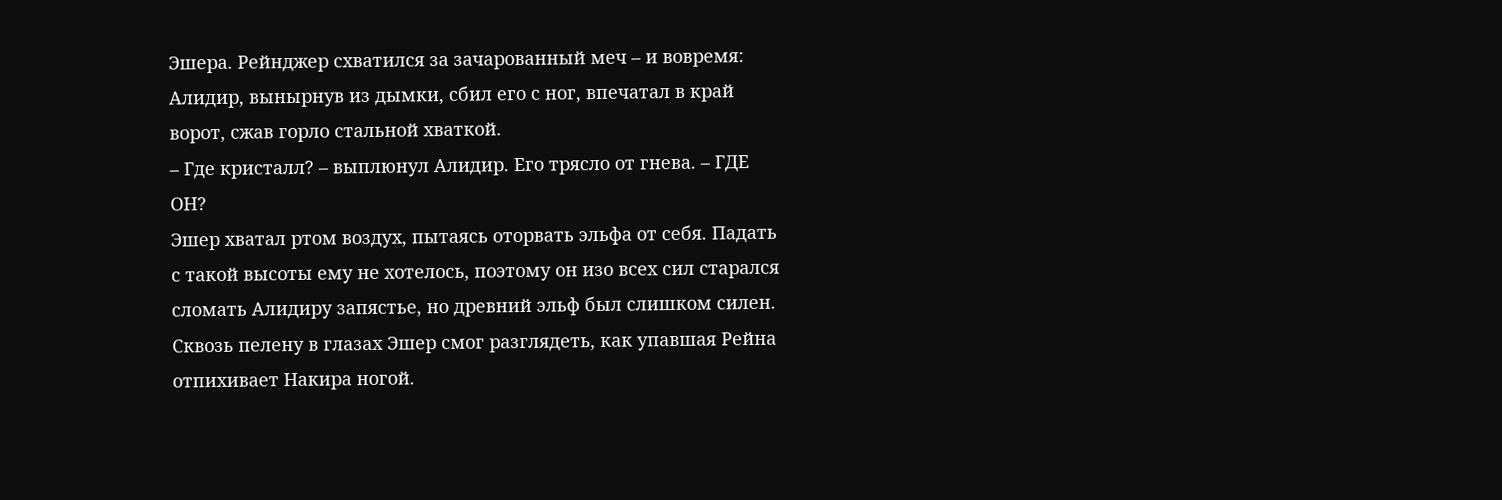Эшера. Рейнджер схватился за зачарованный меч – и вовремя: Алидир, вынырнув из дымки, сбил его с ног, впечатал в край ворот, сжав горло стальной хваткой.
– Где кристалл? – выплюнул Алидир. Его трясло от гнева. – ГДЕ ОН?
Эшер хватал ртом воздух, пытаясь оторвать эльфа от себя. Падать с такой высоты ему не хотелось, поэтому он изо всех сил старался сломать Алидиру запястье, но древний эльф был слишком силен. Сквозь пелену в глазах Эшер смог разглядеть, как упавшая Рейна отпихивает Накира ногой.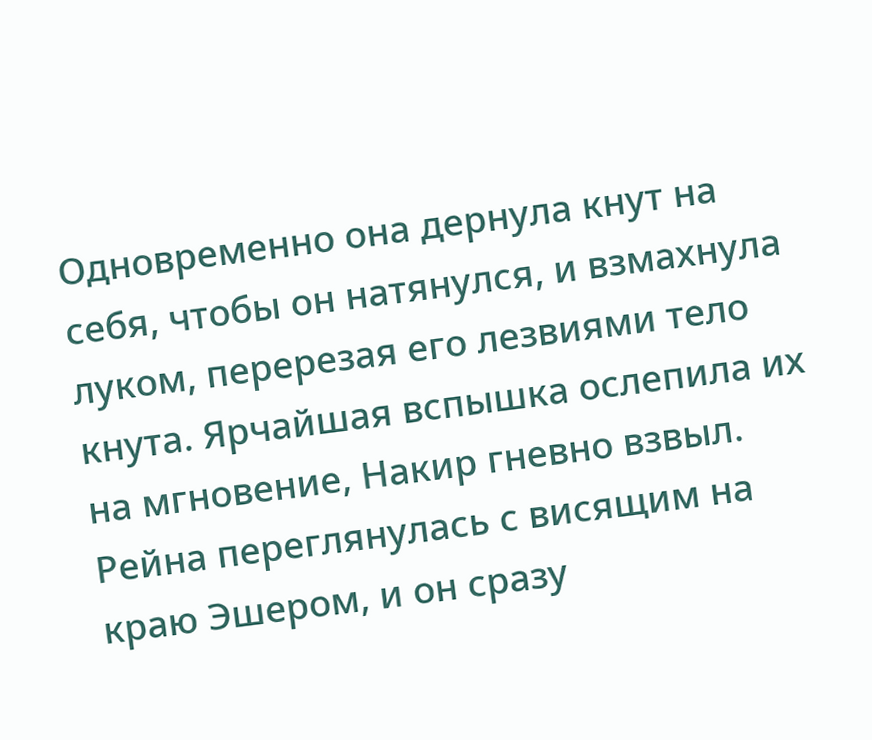Одновременно она дернула кнут на себя, чтобы он натянулся, и взмахнула луком, перерезая его лезвиями тело кнута. Ярчайшая вспышка ослепила их на мгновение, Накир гневно взвыл.
Рейна переглянулась с висящим на краю Эшером, и он сразу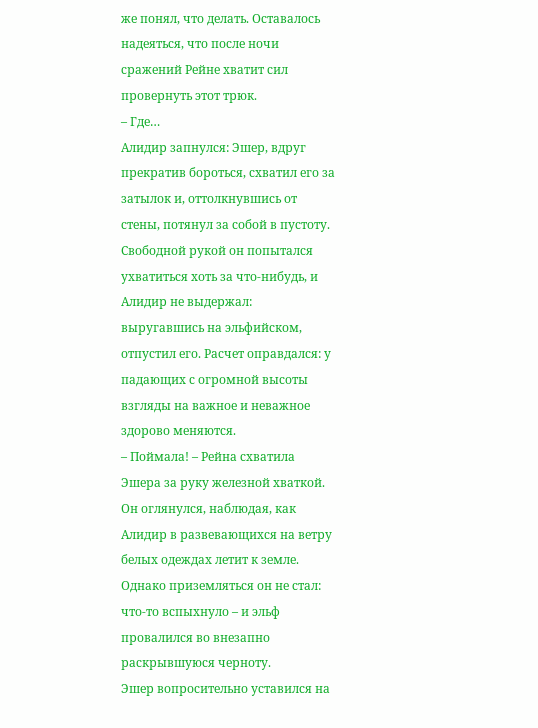же понял, что делать. Оставалось надеяться, что после ночи сражений Рейне хватит сил провернуть этот трюк.
– Где…
Алидир запнулся: Эшер, вдруг прекратив бороться, схватил его за затылок и, оттолкнувшись от стены, потянул за собой в пустоту. Свободной рукой он попытался ухватиться хоть за что-нибудь, и Алидир не выдержал: выругавшись на эльфийском, отпустил его. Расчет оправдался: у падающих с огромной высоты взгляды на важное и неважное здорово меняются.
– Поймала! – Рейна схватила Эшера за руку железной хваткой. Он оглянулся, наблюдая, как Алидир в развевающихся на ветру белых одеждах летит к земле. Однако приземляться он не стал: что-то вспыхнуло – и эльф провалился во внезапно раскрывшуюся черноту.
Эшер вопросительно уставился на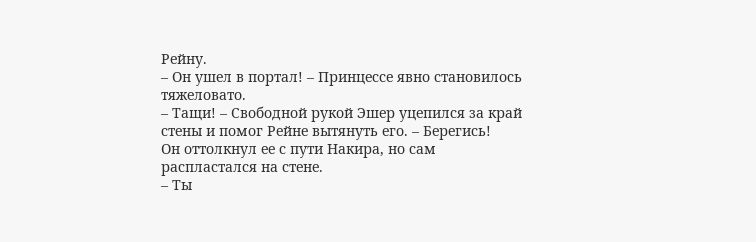Рейну.
– Он ушел в портал! – Принцессе явно становилось тяжеловато.
– Тащи! – Свободной рукой Эшер уцепился за край стены и помог Рейне вытянуть его. – Берегись!
Он оттолкнул ее с пути Накира, но сам распластался на стене.
– Ты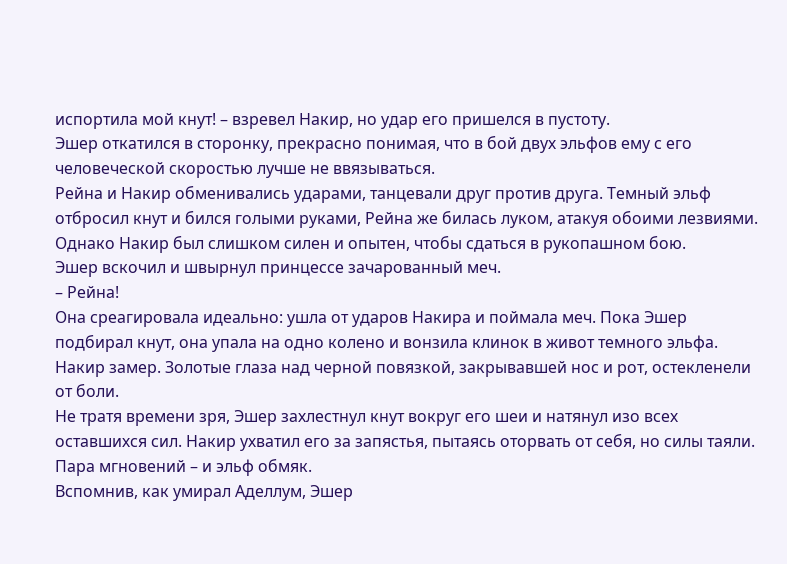испортила мой кнут! – взревел Накир, но удар его пришелся в пустоту.
Эшер откатился в сторонку, прекрасно понимая, что в бой двух эльфов ему с его человеческой скоростью лучше не ввязываться.
Рейна и Накир обменивались ударами, танцевали друг против друга. Темный эльф отбросил кнут и бился голыми руками, Рейна же билась луком, атакуя обоими лезвиями. Однако Накир был слишком силен и опытен, чтобы сдаться в рукопашном бою.
Эшер вскочил и швырнул принцессе зачарованный меч.
– Рейна!
Она среагировала идеально: ушла от ударов Накира и поймала меч. Пока Эшер подбирал кнут, она упала на одно колено и вонзила клинок в живот темного эльфа.
Накир замер. Золотые глаза над черной повязкой, закрывавшей нос и рот, остекленели от боли.
Не тратя времени зря, Эшер захлестнул кнут вокруг его шеи и натянул изо всех оставшихся сил. Накир ухватил его за запястья, пытаясь оторвать от себя, но силы таяли. Пара мгновений – и эльф обмяк.
Вспомнив, как умирал Аделлум, Эшер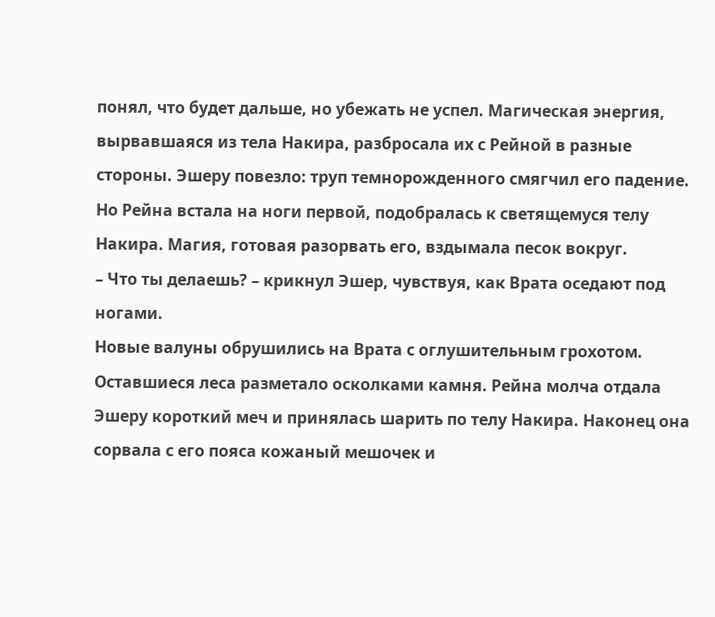понял, что будет дальше, но убежать не успел. Магическая энергия, вырвавшаяся из тела Накира, разбросала их с Рейной в разные стороны. Эшеру повезло: труп темнорожденного смягчил его падение. Но Рейна встала на ноги первой, подобралась к светящемуся телу Накира. Магия, готовая разорвать его, вздымала песок вокруг.
– Что ты делаешь? – крикнул Эшер, чувствуя, как Врата оседают под ногами.
Новые валуны обрушились на Врата с оглушительным грохотом. Оставшиеся леса разметало осколками камня. Рейна молча отдала Эшеру короткий меч и принялась шарить по телу Накира. Наконец она сорвала с его пояса кожаный мешочек и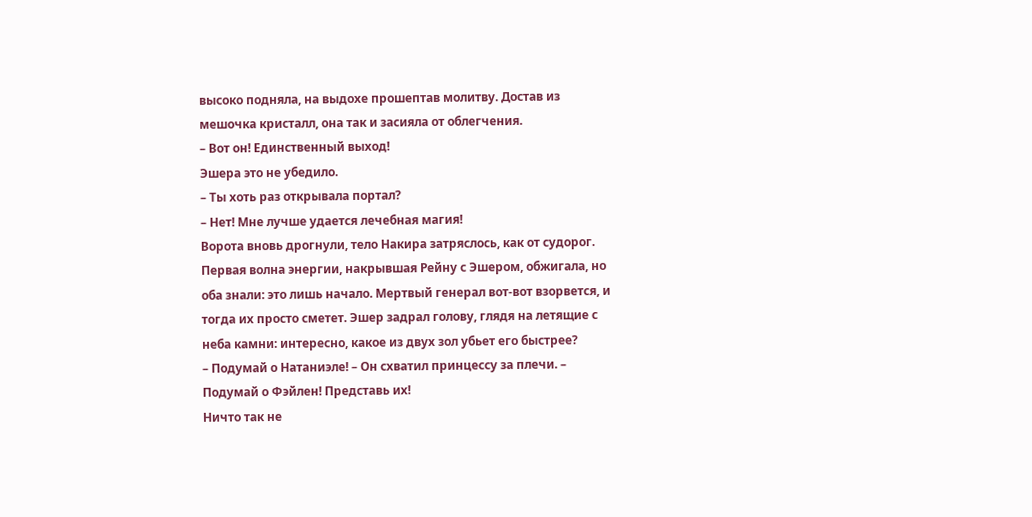высоко подняла, на выдохе прошептав молитву. Достав из мешочка кристалл, она так и засияла от облегчения.
– Вот он! Единственный выход!
Эшера это не убедило.
– Ты хоть раз открывала портал?
– Нет! Мне лучше удается лечебная магия!
Ворота вновь дрогнули, тело Накира затряслось, как от судорог. Первая волна энергии, накрывшая Рейну с Эшером, обжигала, но оба знали: это лишь начало. Мертвый генерал вот-вот взорвется, и тогда их просто сметет. Эшер задрал голову, глядя на летящие с неба камни: интересно, какое из двух зол убьет его быстрее?
– Подумай о Натаниэле! – Он схватил принцессу за плечи. – Подумай о Фэйлен! Представь их!
Ничто так не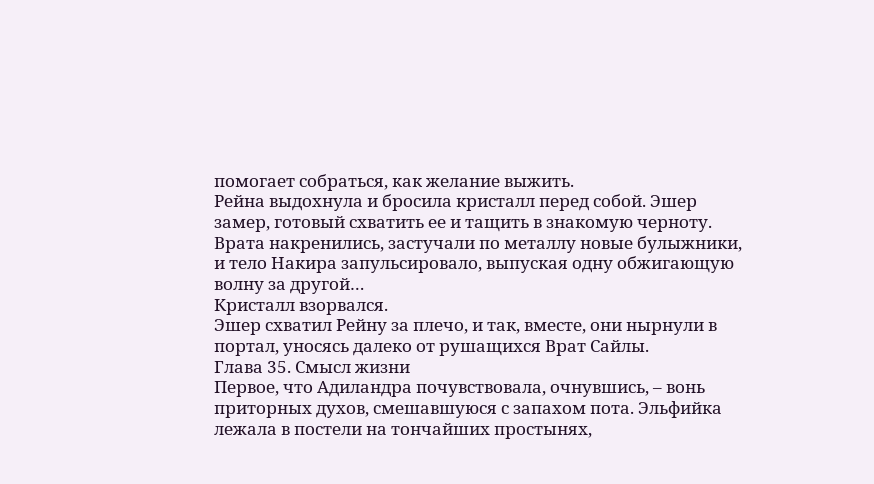помогает собраться, как желание выжить.
Рейна выдохнула и бросила кристалл перед собой. Эшер замер, готовый схватить ее и тащить в знакомую черноту. Врата накренились, застучали по металлу новые булыжники, и тело Накира запульсировало, выпуская одну обжигающую волну за другой…
Кристалл взорвался.
Эшер схватил Рейну за плечо, и так, вместе, они нырнули в портал, уносясь далеко от рушащихся Врат Сайлы.
Глава 35. Смысл жизни
Первое, что Адиландра почувствовала, очнувшись, – вонь приторных духов, смешавшуюся с запахом пота. Эльфийка лежала в постели на тончайших простынях,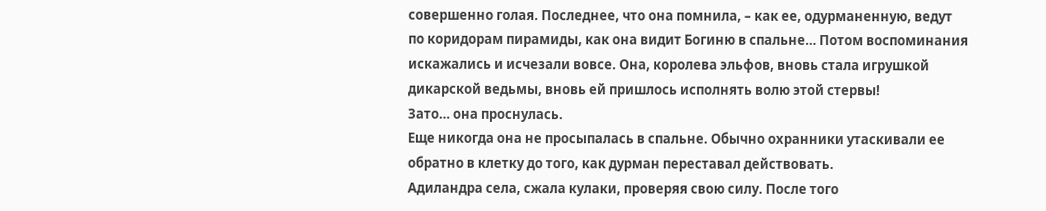совершенно голая. Последнее, что она помнила, – как ее, одурманенную, ведут по коридорам пирамиды, как она видит Богиню в спальне… Потом воспоминания искажались и исчезали вовсе. Она, королева эльфов, вновь стала игрушкой дикарской ведьмы, вновь ей пришлось исполнять волю этой стервы!
Зато… она проснулась.
Еще никогда она не просыпалась в спальне. Обычно охранники утаскивали ее обратно в клетку до того, как дурман переставал действовать.
Адиландра села, сжала кулаки, проверяя свою силу. После того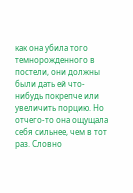как она убила того темнорожденного в постели, они должны были дать ей что-нибудь покрепче или увеличить порцию. Но отчего-то она ощущала себя сильнее, чем в тот раз. Словно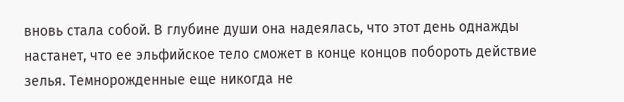вновь стала собой. В глубине души она надеялась, что этот день однажды настанет, что ее эльфийское тело сможет в конце концов побороть действие зелья. Темнорожденные еще никогда не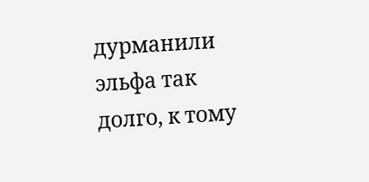дурманили эльфа так долго, к тому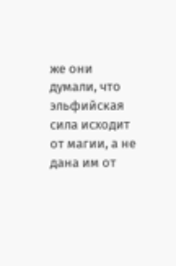же они думали, что эльфийская сила исходит от магии, а не дана им от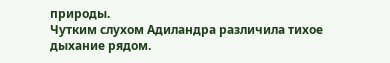природы.
Чутким слухом Адиландра различила тихое дыхание рядом.